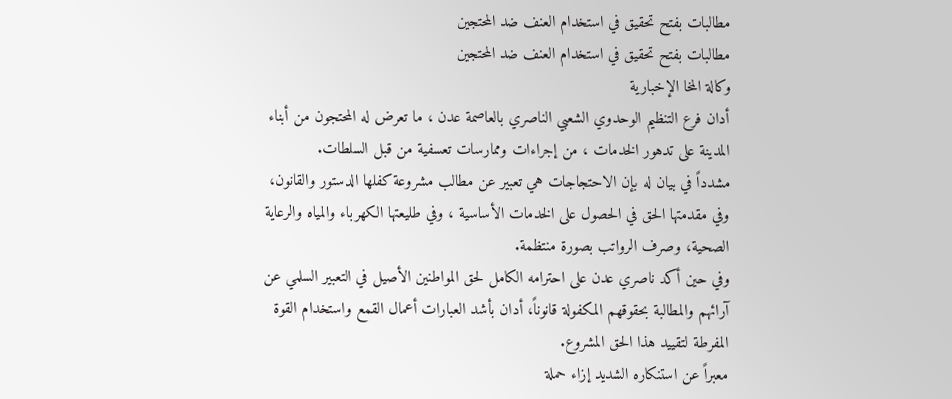مطالبات بفتح تحقيق في استخدام العنف ضد المحتجين
مطالبات بفتح تحقيق في استخدام العنف ضد المحتجين
وكالة المخا الإخبارية
أدان فرع التنظيم الوحدوي الشعبي الناصري بالعاصمة عدن ، ما تعرض له المحتجون من أبناء المدينة على تدهور الخدمات ، من إجراءات وممارسات تعسفية من قبل السلطات.
مشدداً في بيان له بإن الاحتجاجات هي تعبير عن مطالب مشروعة كفلها الدستور والقانون، وفي مقدمتها الحق في الحصول على الخدمات الأساسية ، وفي طليعتها الكهرباء والمياه والرعاية الصحية، وصرف الرواتب بصورة منتظمة.
وفي حين أكد ناصري عدن على احترامه الكامل لحق المواطنين الأصيل في التعبير السلمي عن آرائهم والمطالبة بحقوقهم المكفولة قانوناً، أدان بأشد العبارات أعمال القمع واستخدام القوة المفرطة لتقييد هذا الحق المشروع.
معبراً عن استنكاره الشديد إزاء حملة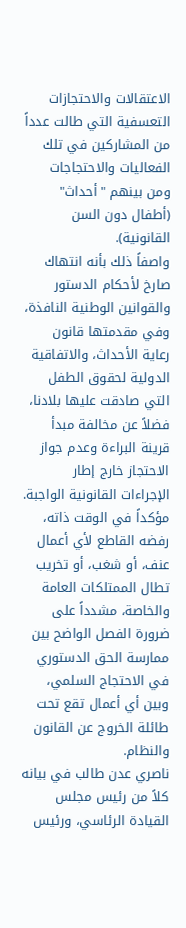الاعتقالات والاحتجازات التعسفية التي طالت عدداً من المشاركين في تلك الفعاليات والاحتجاجات ومن بينهم "أحداث" (أطفال دون السن القانونية).
واصفاً ذلك بأنه انتهاك صارخ لأحكام الدستور والقوانين الوطنية النافذة، وفي مقدمتها قانون رعاية الأحداث، والاتفاقية الدولية لحقوق الطفل التي صادقت عليها بلادنا، فضلاً عن مخالفة مبدأ قرينة البراءة وعدم جواز الاحتجاز خارج إطار الإجراءات القانونية الواجبة.
مؤكداً في الوقت ذاته، رفضه القاطع لأي أعمال عنف، أو شغب، أو تخريب تطال الممتلكات العامة والخاصة، مشدداً على ضرورة الفصل الواضح بين ممارسة الحق الدستوري في الاحتجاج السلمي، وبين أي أعمال تقع تحت طائلة الخروج عن القانون والنظام.
ناصري عدن طالب في بيانه كلاً من رئيس مجلس القيادة الرئاسي، ورئيس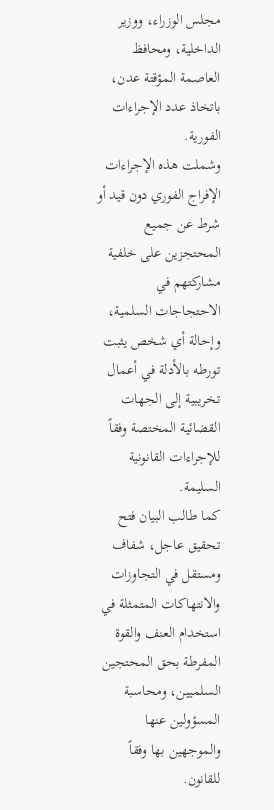مجلس الوزراء، ووزير الداخلية، ومحافظ العاصمة المؤقتة عدن، باتخاذ عدد الإجراءات الفورية.
وشملت هذه الإجراءات الإفراج الفوري دون قيد أو شرط عن جميع المحتجزين على خلفية مشاركتهم في الاحتجاجات السلمية، وإحالة أي شخص يثبت تورطه بالأدلة في أعمال تخريبية إلى الجهات القضائية المختصة وفقاً للإجراءات القانونية السليمة.
كما طالب البيان فتح تحقيق عاجل، شفاف ومستقل في التجاوزات والانتهاكات المتمثلة في استخدام العنف والقوة المفرطة بحق المحتجين السلميين، ومحاسبة المسؤولين عنها والموجهين بها وفقاً للقانون.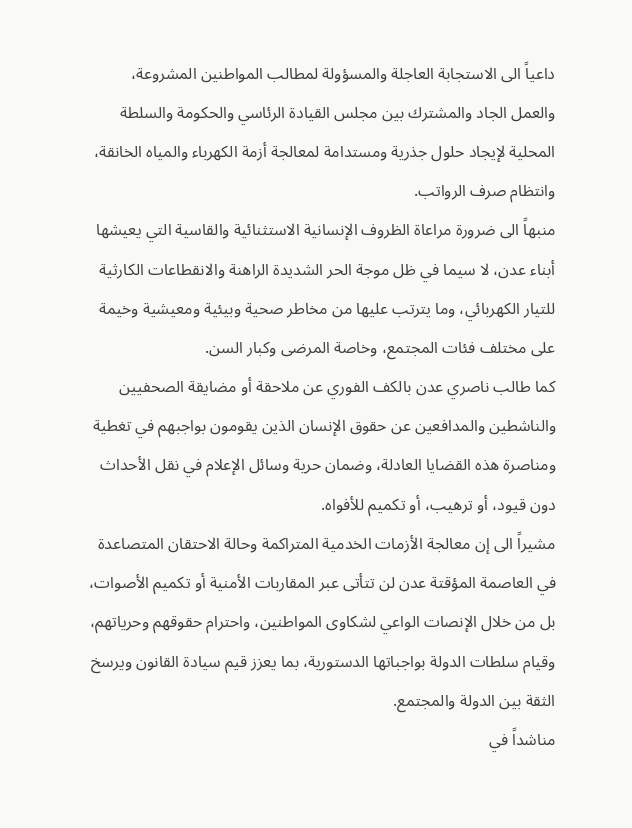داعياً الى الاستجابة العاجلة والمسؤولة لمطالب المواطنين المشروعة، والعمل الجاد والمشترك بين مجلس القيادة الرئاسي والحكومة والسلطة المحلية لإيجاد حلول جذرية ومستدامة لمعالجة أزمة الكهرباء والمياه الخانقة، وانتظام صرف الرواتب.
منبهاً الى ضرورة مراعاة الظروف الإنسانية الاستثنائية والقاسية التي يعيشها أبناء عدن، لا سيما في ظل موجة الحر الشديدة الراهنة والانقطاعات الكارثية للتيار الكهربائي، وما يترتب عليها من مخاطر صحية وبيئية ومعيشية وخيمة على مختلف فئات المجتمع، وخاصة المرضى وكبار السن.
كما طالب ناصري عدن بالكف الفوري عن ملاحقة أو مضايقة الصحفيين والناشطين والمدافعين عن حقوق الإنسان الذين يقومون بواجبهم في تغطية ومناصرة هذه القضايا العادلة، وضمان حرية وسائل الإعلام في نقل الأحداث دون قيود، أو ترهيب، أو تكميم للأفواه.
مشيراً الى إن معالجة الأزمات الخدمية المتراكمة وحالة الاحتقان المتصاعدة في العاصمة المؤقتة عدن لن تتأتى عبر المقاربات الأمنية أو تكميم الأصوات، بل من خلال الإنصات الواعي لشكاوى المواطنين، واحترام حقوقهم وحرياتهم، وقيام سلطات الدولة بواجباتها الدستورية، بما يعزز قيم سيادة القانون ويرسخ الثقة بين الدولة والمجتمع.
مناشداً في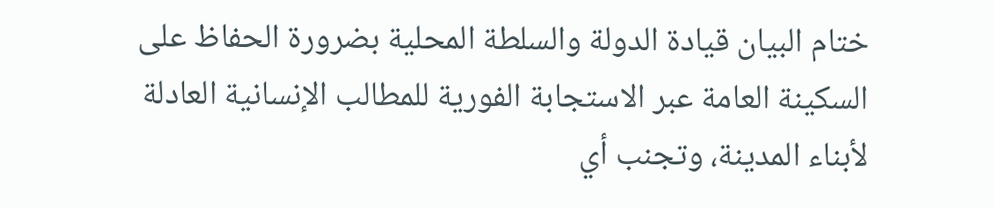ختام البيان قيادة الدولة والسلطة المحلية بضرورة الحفاظ على السكينة العامة عبر الاستجابة الفورية للمطالب الإنسانية العادلة لأبناء المدينة، وتجنب أي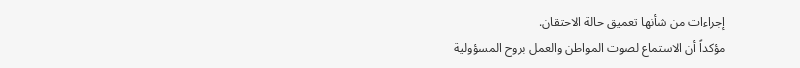إجراءات من شأنها تعميق حالة الاحتقان.
مؤكداً أن الاستماع لصوت المواطن والعمل بروح المسؤولية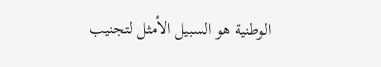الوطنية هو السبيل الأمثل لتجنيب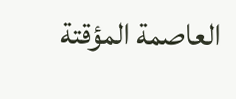العاصمة المؤقتة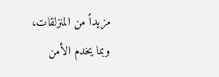مزيداً من المنزلقات، وبما يخدم الأمن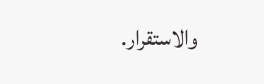والاستقرار.